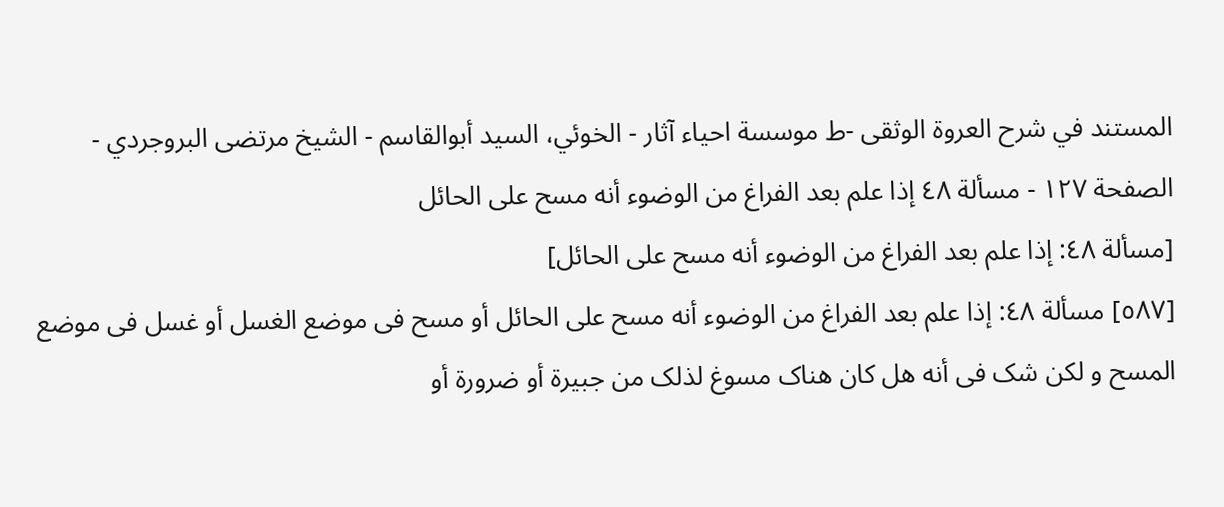المستند في شرح العروة الوثقى -ط موسسة احياء آثار - الخوئي، السيد أبوالقاسم - الشيخ مرتضى البروجردي - الصفحة ١٢٧ - مسألة ٤٨ إذا علم بعد الفراغ من الوضوء أنه مسح علی الحائل
[مسألة ٤٨: إذا علم بعد الفراغ من الوضوء أنه مسح علی الحائل]
[٥٨٧] مسألة ٤٨: إذا علم بعد الفراغ من الوضوء أنه مسح علی الحائل أو مسح فی موضع الغسل أو غسل فی موضع المسح و لکن شک فی أنه هل کان هناک مسوغ لذلک من جبیرة أو ضرورة أو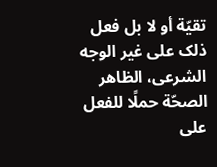تقیّة أو لا بل فعل ذلک علی غیر الوجه الشرعی، الظاهر الصحّة حملًا للفعل علی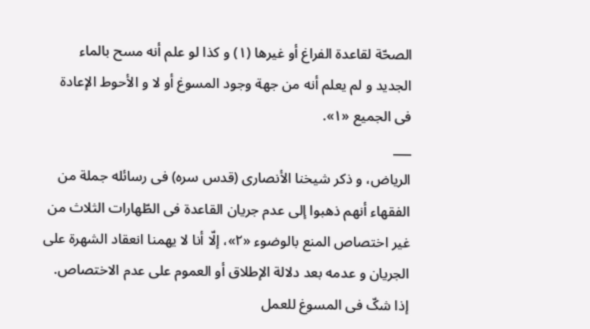الصحّة لقاعدة الفراغ أو غیرها (١) و کذا لو علم أنه مسح بالماء الجدید و لم یعلم أنه من جهة وجود المسوغ أو لا و الأحوط الإعادة فی الجمیع «١».
___
الریاض، و ذکر شیخنا الأنصاری (قدس سره) فی رسائله جملة من الفقهاء أنهم ذهبوا إلی عدم جریان القاعدة فی الطّهارات الثلاث من غیر اختصاص المنع بالوضوء «٢»، إلّا أنا لا یهمنا انعقاد الشهرة علی الجریان و عدمه بعد دلالة الإطلاق أو العموم علی عدم الاختصاص.
إذا شکّ فی المسوغ للعمل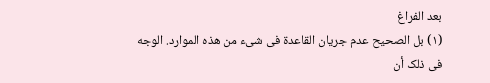بعد الفراغ
(١) بل الصحیح عدم جریان القاعدة فی شیء من هذه الموارد. الوجه فی ذلک أن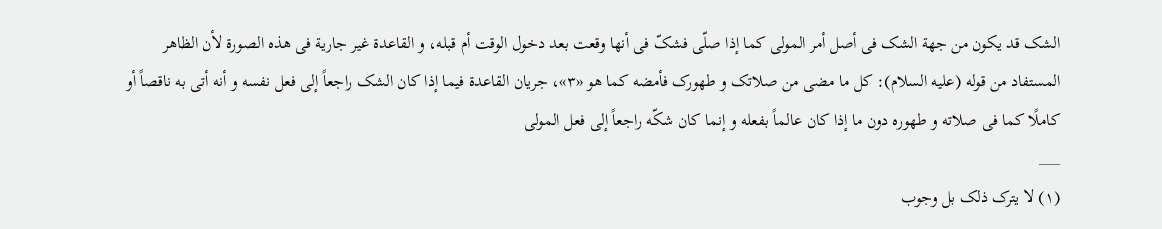الشک قد یکون من جهة الشک فی أصل أمر المولی کما إذا صلّی فشکّ فی أنها وقعت بعد دخول الوقت أم قبله، و القاعدة غیر جاریة فی هذه الصورة لأن الظاهر المستفاد من قوله (علیه السلام): کل ما مضی من صلاتک و طهورک فأمضه کما هو «٣»، جریان القاعدة فیما إذا کان الشک راجعاً إلی فعل نفسه و أنه أتی به ناقصاً أو کاملًا کما فی صلاته و طهوره دون ما إذا کان عالماً بفعله و إنما کان شکّه راجعاً إلی فعل المولی
___
(١) لا یترک ذلک بل وجوب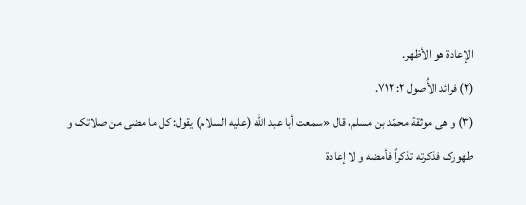الإعادة هو الأظهر.
(٢) فرائد الأُصول ٢: ٧١٢.
(٣) و هی موثقة محمّد بن مسلم، قال «سمعت أبا عبد اللّٰه (علیه السلام) یقول: کل ما مضی من صلاتک و طهورک فذکرته تذکراً فأمضه و لا إعادة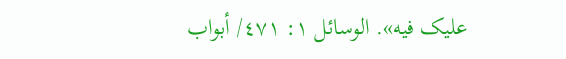علیک فیه». الوسائل ١: ٤٧١/ أبواب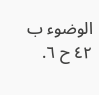الوضوء ب ٤٢ ح ٦.